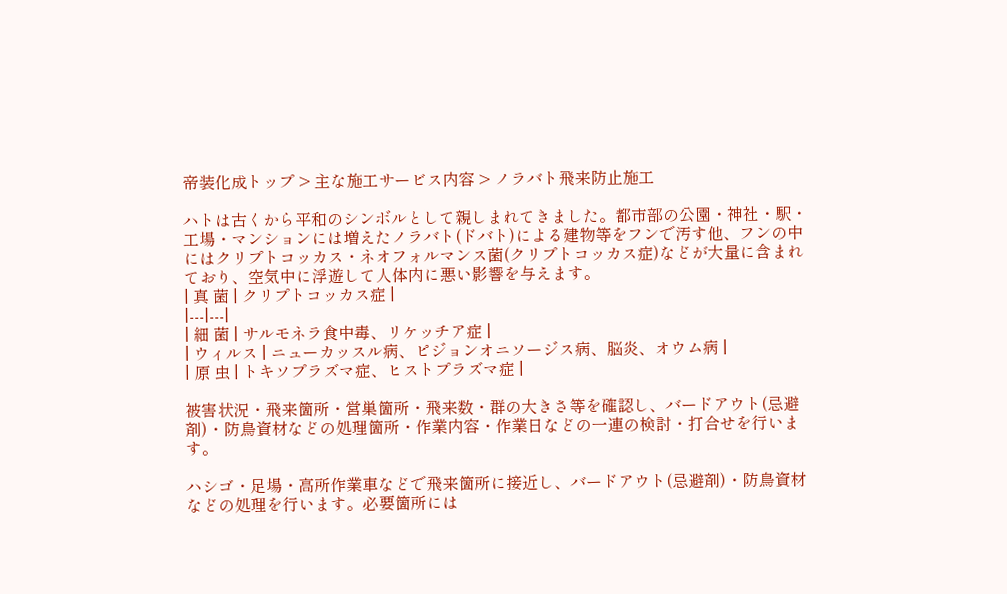帝装化成トップ > 主な施工サービス内容 > ノラバト飛来防止施工

ハトは古くから平和のシンボルとして親しまれてきました。都市部の公園・神社・駅・工場・マンションには増えたノラバト(ドバト)による建物等をフンで汚す他、フンの中にはクリプトコッカス・ネオフォルマンス菌(クリプトコッカス症)などが大量に含まれており、空気中に浮遊して人体内に悪い影響を与えます。
| 真 菌 | クリプトコッカス症 |
|---|---|
| 細 菌 | サルモネラ食中毒、リケッチア症 |
| ウィルス | ニューカッスル病、ピジョンオニソージス病、脳炎、オウム病 |
| 原 虫 | トキソプラズマ症、ヒストプラズマ症 |

被害状況・飛来箇所・営巣箇所・飛来数・群の大きさ等を確認し、バードアウト(忌避剤)・防鳥資材などの処理箇所・作業内容・作業日などの一連の検討・打合せを行います。

ハシゴ・足場・高所作業車などで飛来箇所に接近し、バードアウト(忌避剤)・防鳥資材などの処理を行います。必要箇所には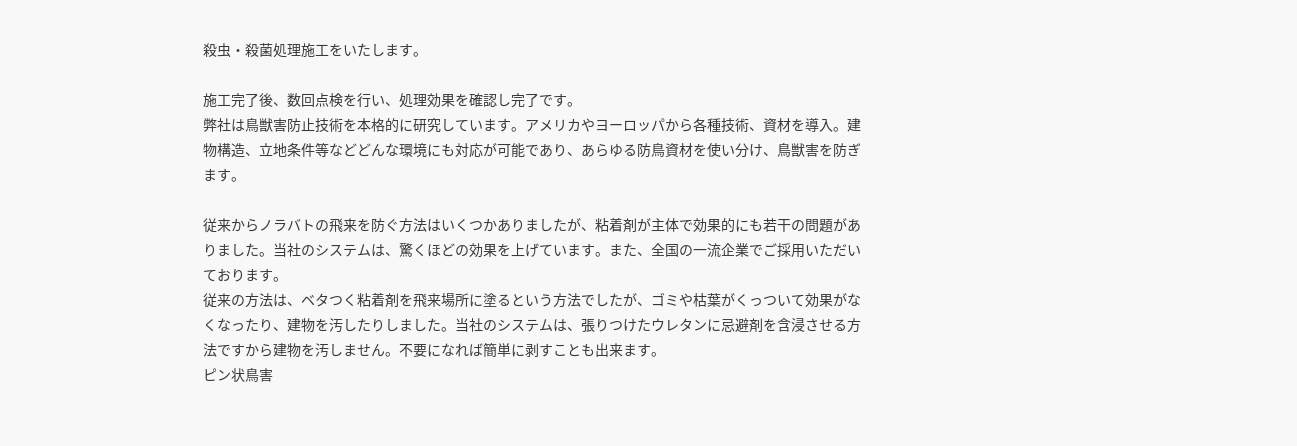殺虫・殺菌処理施工をいたします。

施工完了後、数回点検を行い、処理効果を確認し完了です。
弊社は鳥獣害防止技術を本格的に研究しています。アメリカやヨーロッパから各種技術、資材を導入。建物構造、立地条件等などどんな環境にも対応が可能であり、あらゆる防鳥資材を使い分け、鳥獣害を防ぎます。

従来からノラバトの飛来を防ぐ方法はいくつかありましたが、粘着剤が主体で効果的にも若干の問題がありました。当社のシステムは、驚くほどの効果を上げています。また、全国の一流企業でご採用いただいております。
従来の方法は、ベタつく粘着剤を飛来場所に塗るという方法でしたが、ゴミや枯葉がくっついて効果がなくなったり、建物を汚したりしました。当社のシステムは、張りつけたウレタンに忌避剤を含浸させる方法ですから建物を汚しません。不要になれば簡単に剥すことも出来ます。
ピン状鳥害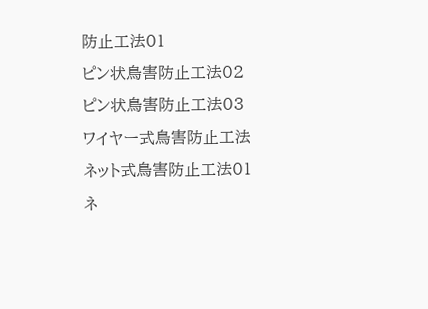防止工法01
ピン状鳥害防止工法02
ピン状鳥害防止工法03
ワイヤー式鳥害防止工法
ネット式鳥害防止工法01
ネ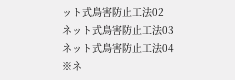ット式鳥害防止工法02
ネット式鳥害防止工法03
ネット式鳥害防止工法04
※ネ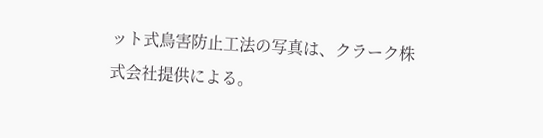ット式鳥害防止工法の写真は、クラーク株式会社提供による。